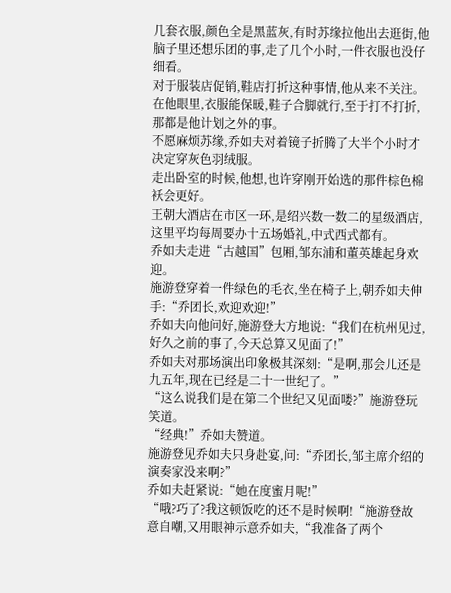几套衣服,颜色全是黑蓝灰,有时苏缘拉他出去逛街,他脑子里还想乐团的事,走了几个小时,一件衣服也没仔细看。
对于服装店促销,鞋店打折这种事情,他从来不关注。
在他眼里,衣服能保暖,鞋子合脚就行,至于打不打折,那都是他计划之外的事。
不愿麻烦苏缘,乔如夫对着镜子折腾了大半个小时才决定穿灰色羽绒服。
走出卧室的时候,他想,也许穿刚开始选的那件棕色棉袄会更好。
王朝大酒店在市区一环,是绍兴数一数二的星级酒店,这里平均每周要办十五场婚礼,中式西式都有。
乔如夫走进“古越国”包厢,邹东浦和董英雄起身欢迎。
施游登穿着一件绿色的毛衣,坐在椅子上,朝乔如夫伸手:“乔团长,欢迎欢迎!”
乔如夫向他问好,施游登大方地说:“我们在杭州见过,好久之前的事了,今天总算又见面了!”
乔如夫对那场演出印象极其深刻:“是啊,那会儿还是九五年,现在已经是二十一世纪了。”
“这么说我们是在第二个世纪又见面喽?”施游登玩笑道。
“经典!”乔如夫赞道。
施游登见乔如夫只身赴宴,问:“乔团长,邹主席介绍的演奏家没来啊?”
乔如夫赶紧说:“她在度蜜月呢!”
“哦?巧了?我这顿饭吃的还不是时候啊!“施游登故意自嘲,又用眼神示意乔如夫,“我准备了两个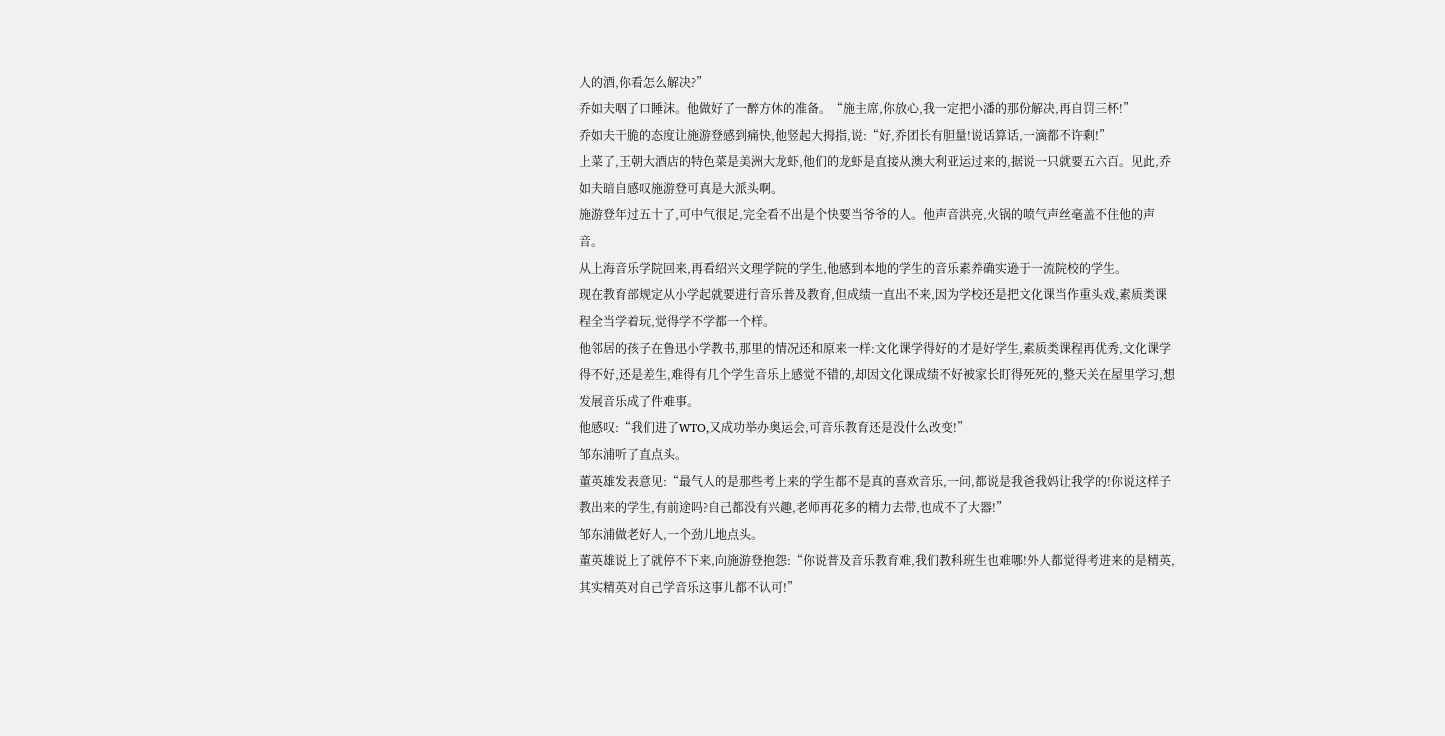人的酒,你看怎么解决?”
乔如夫咽了口睡沫。他做好了一醉方休的准备。“施主席,你放心,我一定把小潘的那份解决,再自罚三杯!”
乔如夫干脆的态度让施游登感到痛快,他竖起大拇指,说:“好,乔团长有胆量!说话算话,一滴都不许剩!”
上菜了,王朝大酒店的特色菜是美洲大龙虾,他们的龙虾是直接从澳大利亚运过来的,据说一只就要五六百。见此,乔如夫暗自感叹施游登可真是大派头啊。
施游登年过五十了,可中气很足,完全看不出是个快要当爷爷的人。他声音洪亮,火锅的喷气声丝毫盖不住他的声音。
从上海音乐学院回来,再看绍兴文理学院的学生,他感到本地的学生的音乐素养确实逊于一流院校的学生。
现在教育部规定从小学起就要进行音乐普及教育,但成绩一直出不来,因为学校还是把文化课当作重头戏,素质类课程全当学着玩,觉得学不学都一个样。
他邻居的孩子在鲁迅小学教书,那里的情况还和原来一样:文化课学得好的才是好学生,素质类课程再优秀,文化课学得不好,还是差生,难得有几个学生音乐上感觉不错的,却因文化课成绩不好被家长盯得死死的,整天关在屋里学习,想发展音乐成了件难事。
他感叹:“我们进了WTO,又成功举办奥运会,可音乐教育还是没什么改变!”
邹东浦听了直点头。
董英雄发表意见:“最气人的是那些考上来的学生都不是真的喜欢音乐,一问,都说是我爸我妈让我学的!你说这样子教出来的学生,有前途吗?自己都没有兴趣,老师再花多的精力去带,也成不了大器!”
邹东浦做老好人,一个劲儿地点头。
董英雄说上了就停不下来,向施游登抱怨:“你说普及音乐教育难,我们教科班生也难哪!外人都觉得考进来的是精英,其实精英对自己学音乐这事儿都不认可!”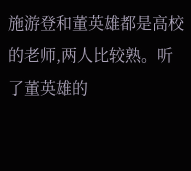施游登和董英雄都是高校的老师,两人比较熟。听了董英雄的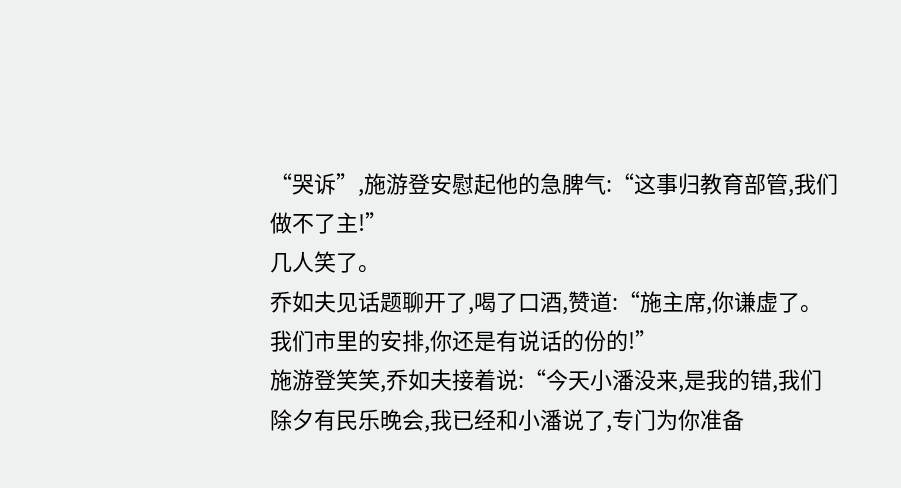“哭诉”,施游登安慰起他的急脾气:“这事归教育部管,我们做不了主!”
几人笑了。
乔如夫见话题聊开了,喝了口酒,赞道:“施主席,你谦虚了。我们市里的安排,你还是有说话的份的!”
施游登笑笑,乔如夫接着说:“今天小潘没来,是我的错,我们除夕有民乐晚会,我已经和小潘说了,专门为你准备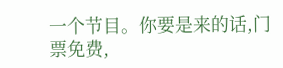一个节目。你要是来的话,门票免费,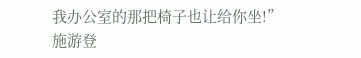我办公室的那把椅子也让给你坐!”
施游登